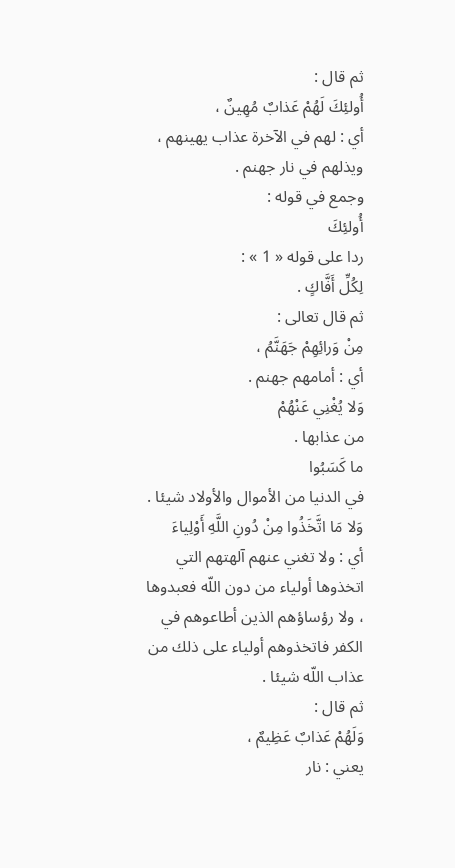ثم قال :
أُولئِكَ لَهُمْ عَذابٌ مُهِينٌ ،
أي : لهم في الآخرة عذاب يهينهم ، ويذلهم في نار جهنم .
وجمع في قوله :
أُولئِكَ
ردا على قوله « 1 » :
لِكُلِّ أَفَّاكٍ .
ثم قال تعالى :
مِنْ وَرائِهِمْ جَهَنَّمُ ،
أي : أمامهم جهنم .
وَلا يُغْنِي عَنْهُمْ
من عذابها .
ما كَسَبُوا
في الدنيا من الأموال والأولاد شيئا .
وَلا مَا اتَّخَذُوا مِنْ دُونِ اللَّهِ أَوْلِياءَ
أي : ولا تغني عنهم آلهتهم التي اتخذوها أولياء من دون اللّه فعبدوها ، ولا رؤساؤهم الذين أطاعوهم في الكفر فاتخذوهم أولياء على ذلك من عذاب اللّه شيئا .
ثم قال :
وَلَهُمْ عَذابٌ عَظِيمٌ ،
يعني : نار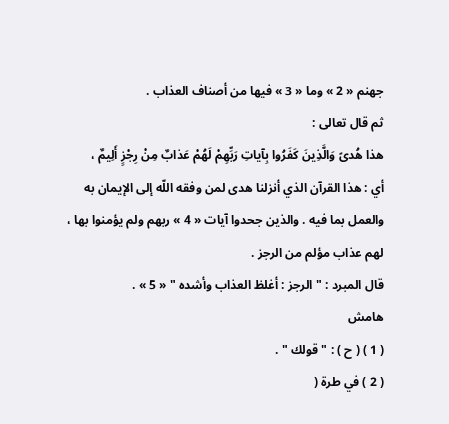جهنم « 2 » وما « 3 » فيها من أصناف العذاب .
ثم قال تعالى :
هذا هُدىً وَالَّذِينَ كَفَرُوا بِآياتِ رَبِّهِمْ لَهُمْ عَذابٌ مِنْ رِجْزٍ أَلِيمٌ ،
أي : هذا القرآن الذي أنزلنا هدى لمن وفقه اللّه إلى الإيمان به والعمل بما فيه . والذين جحدوا آيات « 4 » ربهم ولم يؤمنوا بها ، لهم عذاب مؤلم من الرجز .
قال المبرد : " الرجز : أغلظ العذاب وأشده " « 5 » .
هامش
( 1 ) ( ح ) : " قولك " .
( 2 ) في طرة (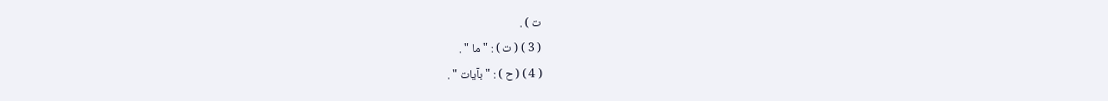ت ) .
( 3 ) ( ت ) : " ما " .
( 4 ) ( ح ) : " بآيات " .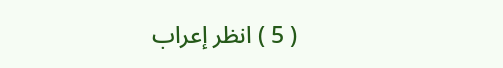( 5 ) انظر إعراب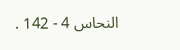النحاس 4 - 142 .